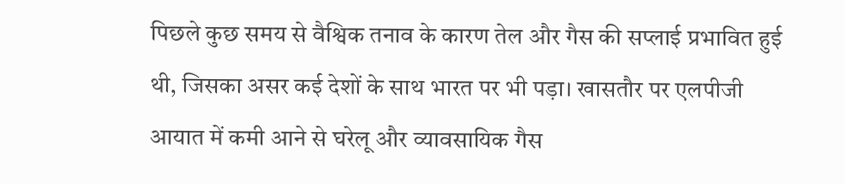पिछले कुछ समय से वैश्विक तनाव के कारण तेल और गैस की सप्लाई प्रभावित हुई थी, जिसका असर कई देशों के साथ भारत पर भी पड़ा। खासतौर पर एलपीजी आयात में कमी आने से घरेलू और व्यावसायिक गैस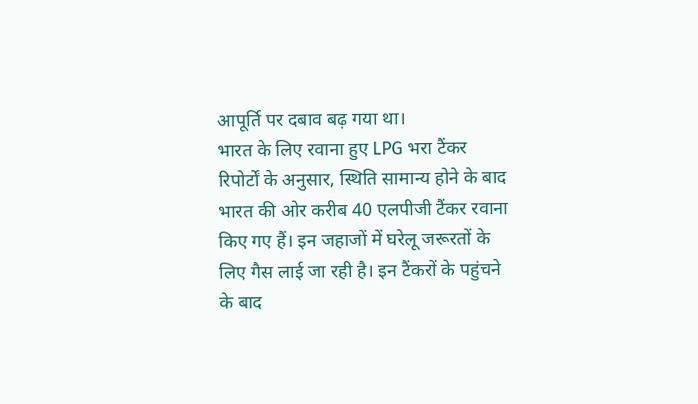आपूर्ति पर दबाव बढ़ गया था।
भारत के लिए रवाना हुए LPG भरा टैंकर
रिपोर्टों के अनुसार, स्थिति सामान्य होने के बाद भारत की ओर करीब 40 एलपीजी टैंकर रवाना किए गए हैं। इन जहाजों में घरेलू जरूरतों के लिए गैस लाई जा रही है। इन टैंकरों के पहुंचने के बाद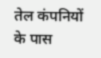तेल कंपनियों के पास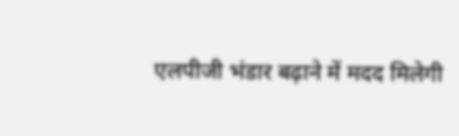एलपीजी भंडार बढ़ाने में मदद मिलेगी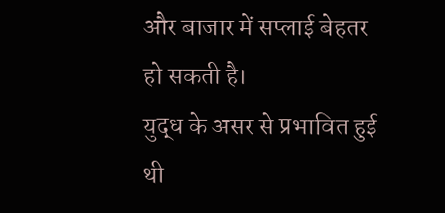और बाजार में सप्लाई बेहतर हो सकती है।
युद्ध के असर से प्रभावित हुई थी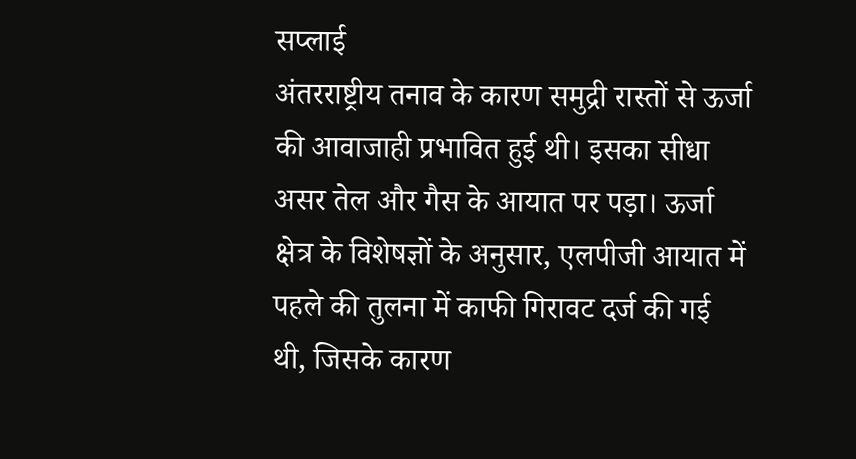सप्लाई
अंतरराष्ट्रीय तनाव के कारण समुद्री रास्तों से ऊर्जा की आवाजाही प्रभावित हुई थी। इसका सीधा असर तेल और गैस के आयात पर पड़ा। ऊर्जा क्षेत्र के विशेषज्ञों के अनुसार, एलपीजी आयात में पहले की तुलना में काफी गिरावट दर्ज की गई थी, जिसके कारण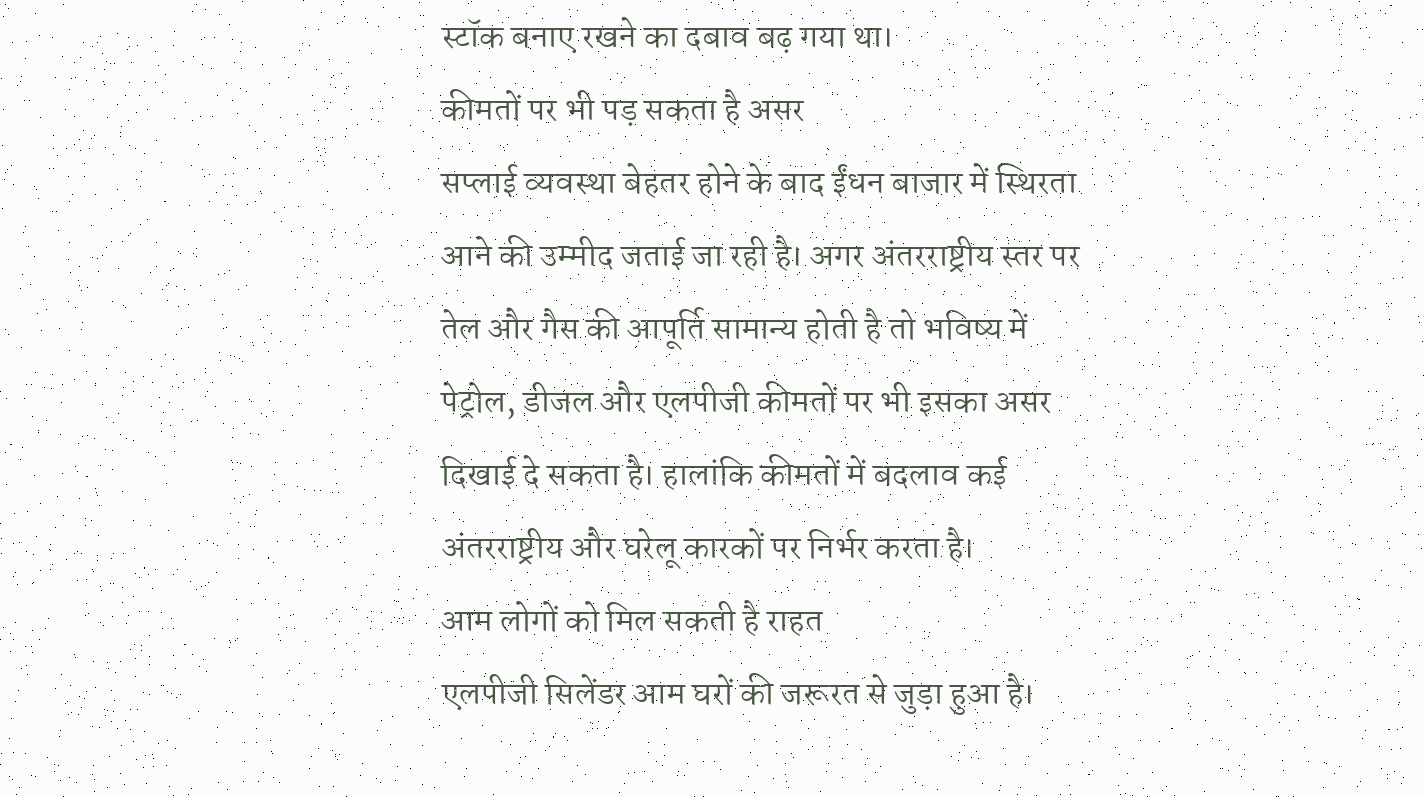स्टॉक बनाए रखने का दबाव बढ़ गया था।
कीमतों पर भी पड़ सकता है असर
सप्लाई व्यवस्था बेहतर होने के बाद ईंधन बाजार में स्थिरता आने की उम्मीद जताई जा रही है। अगर अंतरराष्ट्रीय स्तर पर तेल और गैस की आपूर्ति सामान्य होती है तो भविष्य में पेट्रोल, डीजल और एलपीजी कीमतों पर भी इसका असर दिखाई दे सकता है। हालांकि कीमतों में बदलाव कई अंतरराष्ट्रीय और घरेलू कारकों पर निर्भर करता है।
आम लोगों को मिल सकती है राहत
एलपीजी सिलेंडर आम घरों की जरूरत से जुड़ा हुआ है।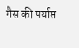गैस की पर्याप्त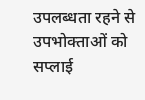उपलब्धता रहने से उपभोक्ताओं को सप्लाई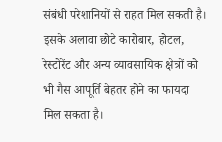संबंधी परेशानियों से राहत मिल सकती है। इसके अलावा छोटे कारोबार, होटल, रेस्टोरेंट और अन्य व्यावसायिक क्षेत्रों को भी गैस आपूर्ति बेहतर होने का फायदा मिल सकता है।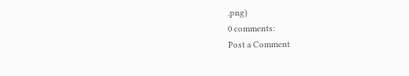.png)
0 comments:
Post a Comment